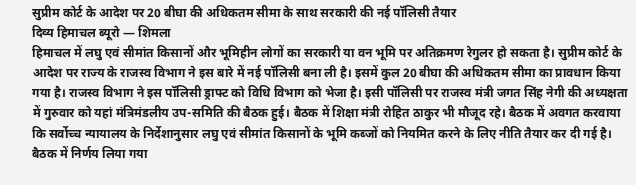सुप्रीम कोर्ट के आदेश पर 20 बीघा की अधिकतम सीमा के साथ सरकारी की नई पॉलिसी तैयार
दिव्य हिमाचल ब्यूरो — शिमला
हिमाचल में लघु एवं सीमांत किसानों और भूमिहीन लोगों का सरकारी या वन भूमि पर अतिक्रमण रेगुलर हो सकता है। सुप्रीम कोर्ट के आदेश पर राज्य के राजस्व विभाग ने इस बारे में नई पॉलिसी बना ली है। इसमें कुल 20 बीघा की अधिकतम सीमा का प्रावधान किया गया है। राजस्व विभाग ने इस पॉलिसी ड्राफ्ट को विधि विभाग को भेजा है। इसी पॉलिसी पर राजस्व मंत्री जगत सिंह नेगी की अध्यक्षता में गुरुवार को यहां मंत्रिमंडलीय उप-समिति की बैठक हुई। बैठक में शिक्षा मंत्री रोहित ठाकुर भी मौजूद रहे। बैठक में अवगत करवाया कि सर्वोच्च न्यायालय के निर्देशानुसार लघु एवं सीमांत किसानों के भूमि कब्जों को नियमित करने के लिए नीति तैयार कर दी गई है। बैठक में निर्णय लिया गया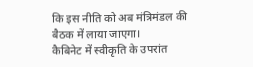कि इस नीति को अब मंत्रिमंडल की बैठक में लाया जाएगा।
कैबिनेट में स्वीकृति के उपरांत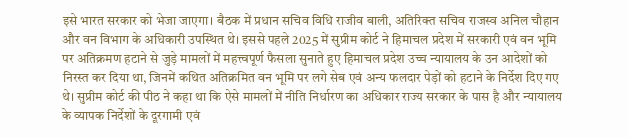इसे भारत सरकार को भेजा जाएगा। बैठक में प्रधान सचिव विधि राजीव बाली, अतिरिक्त सचिव राजस्व अनिल चौहान और वन विभाग के अधिकारी उपस्थित थे। इससे पहले 2025 में सुप्रीम कोर्ट ने हिमाचल प्रदेश में सरकारी एवं वन भूमि पर अतिक्रमण हटाने से जुड़े मामलों में महत्त्वपूर्ण फैसला सुनाते हुए हिमाचल प्रदेश उच्च न्यायालय के उन आदेशों को निरस्त कर दिया था, जिनमें कथित अतिक्रमित वन भूमि पर लगे सेब एवं अन्य फलदार पेड़ों को हटाने के निर्देश दिए गए थे। सुप्रीम कोर्ट की पीठ ने कहा था कि ऐसे मामलों में नीति निर्धारण का अधिकार राज्य सरकार के पास है और न्यायालय के व्यापक निर्देशों के दूरगामी एवं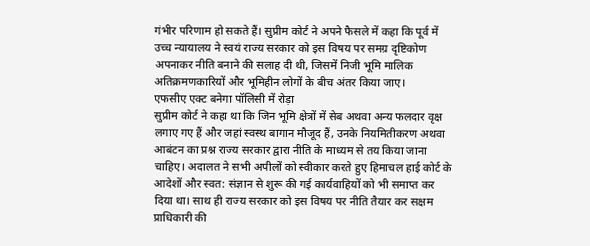गंभीर परिणाम हो सकते हैं। सुप्रीम कोर्ट ने अपने फैसले में कहा कि पूर्व में उच्च न्यायालय ने स्वयं राज्य सरकार को इस विषय पर समग्र दृष्टिकोण अपनाकर नीति बनाने की सलाह दी थी, जिसमें निजी भूमि मालिक अतिक्रमणकारियों और भूमिहीन लोगों के बीच अंतर किया जाए।
एफसीए एक्ट बनेगा पॉलिसी में रोड़ा
सुप्रीम कोर्ट ने कहा था कि जिन भूमि क्षेत्रों में सेब अथवा अन्य फलदार वृक्ष लगाए गए हैं और जहां स्वस्थ बागान मौजूद हैं, उनके नियमितीकरण अथवा आबंटन का प्रश्न राज्य सरकार द्वारा नीति के माध्यम से तय किया जाना चाहिए। अदालत ने सभी अपीलों को स्वीकार करते हुए हिमाचल हाई कोर्ट के आदेशों और स्वत: संज्ञान से शुरू की गई कार्यवाहियों को भी समाप्त कर दिया था। साथ ही राज्य सरकार को इस विषय पर नीति तैयार कर सक्षम प्राधिकारी की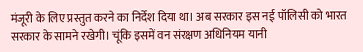मंजूरी के लिए प्रस्तुत करने का निर्देश दिया था। अब सरकार इस नई पॉलिसी को भारत सरकार के सामने रखेगी। चूंकि इसमें वन संरक्षण अधिनियम यानी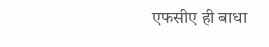एफसीए ही बाधा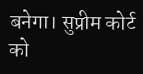बनेगा। सुप्रीम कोर्ट को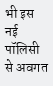भी इस नई पॉलिसी से अवगत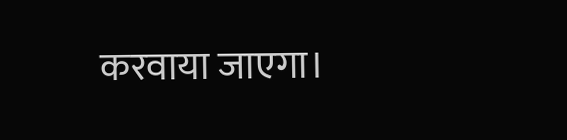करवाया जाएगा।